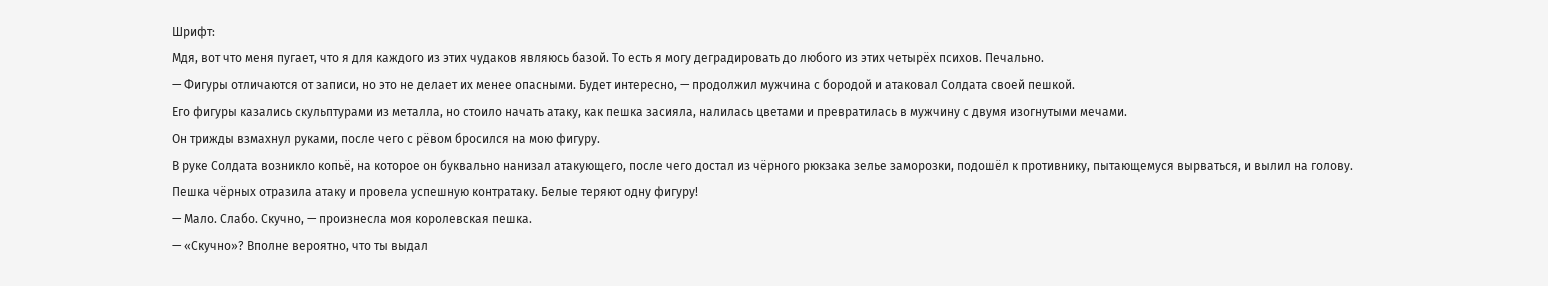Шрифт:
Мдя, вот что меня пугает, что я для каждого из этих чудаков являюсь базой. То есть я могу деградировать до любого из этих четырёх психов. Печально.
— Фигуры отличаются от записи, но это не делает их менее опасными. Будет интересно, — продолжил мужчина с бородой и атаковал Солдата своей пешкой.
Его фигуры казались скульптурами из металла, но стоило начать атаку, как пешка засияла, налилась цветами и превратилась в мужчину с двумя изогнутыми мечами.
Он трижды взмахнул руками, после чего с рёвом бросился на мою фигуру.
В руке Солдата возникло копьё, на которое он буквально нанизал атакующего, после чего достал из чёрного рюкзака зелье заморозки, подошёл к противнику, пытающемуся вырваться, и вылил на голову.
Пешка чёрных отразила атаку и провела успешную контратаку. Белые теряют одну фигуру!
— Мало. Слабо. Скучно, — произнесла моя королевская пешка.
— «Скучно»? Вполне вероятно, что ты выдал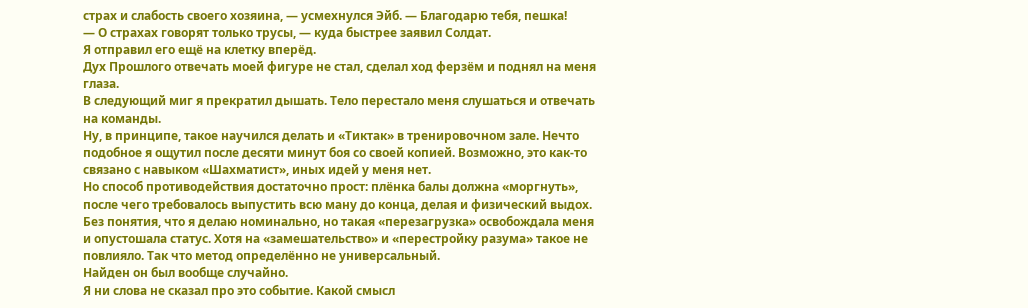страх и слабость своего хозяина, — усмехнулся Эйб. — Благодарю тебя, пешка!
— О страхах говорят только трусы, — куда быстрее заявил Солдат.
Я отправил его ещё на клетку вперёд.
Дух Прошлого отвечать моей фигуре не стал, сделал ход ферзём и поднял на меня глаза.
В следующий миг я прекратил дышать. Тело перестало меня слушаться и отвечать на команды.
Ну, в принципе, такое научился делать и «Тиктак» в тренировочном зале. Нечто подобное я ощутил после десяти минут боя со своей копией. Возможно, это как-то связано с навыком «Шахматист», иных идей у меня нет.
Но способ противодействия достаточно прост: плёнка балы должна «моргнуть», после чего требовалось выпустить всю ману до конца, делая и физический выдох.
Без понятия, что я делаю номинально, но такая «перезагрузка» освобождала меня и опустошала статус. Хотя на «замешательство» и «перестройку разума» такое не повлияло. Так что метод определённо не универсальный.
Найден он был вообще случайно.
Я ни слова не сказал про это событие. Какой смысл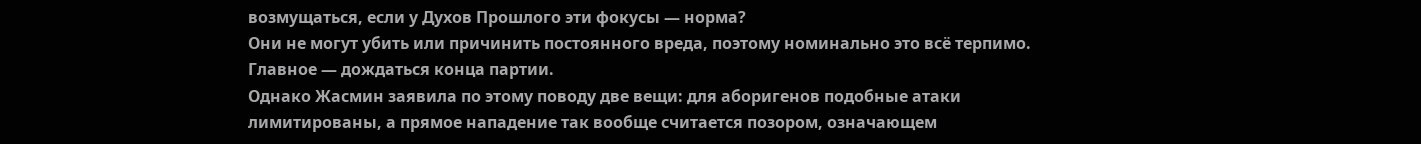возмущаться, если у Духов Прошлого эти фокусы — норма?
Они не могут убить или причинить постоянного вреда, поэтому номинально это всё терпимо. Главное — дождаться конца партии.
Однако Жасмин заявила по этому поводу две вещи: для аборигенов подобные атаки лимитированы, а прямое нападение так вообще считается позором, означающем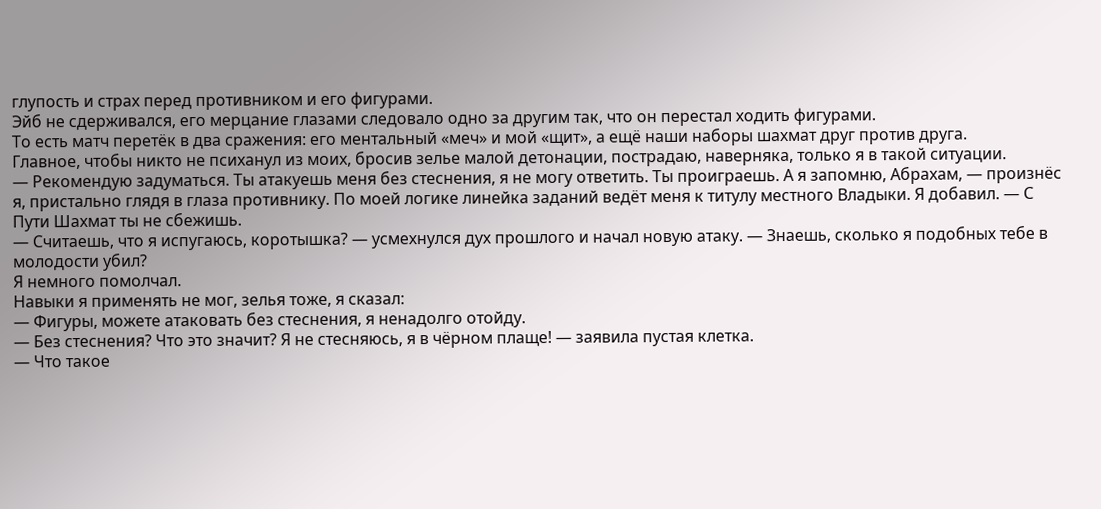глупость и страх перед противником и его фигурами.
Эйб не сдерживался, его мерцание глазами следовало одно за другим так, что он перестал ходить фигурами.
То есть матч перетёк в два сражения: его ментальный «меч» и мой «щит», а ещё наши наборы шахмат друг против друга.
Главное, чтобы никто не психанул из моих, бросив зелье малой детонации, пострадаю, наверняка, только я в такой ситуации.
— Рекомендую задуматься. Ты атакуешь меня без стеснения, я не могу ответить. Ты проиграешь. А я запомню, Абрахам, — произнёс я, пристально глядя в глаза противнику. По моей логике линейка заданий ведёт меня к титулу местного Владыки. Я добавил. — С Пути Шахмат ты не сбежишь.
— Считаешь, что я испугаюсь, коротышка? — усмехнулся дух прошлого и начал новую атаку. — Знаешь, сколько я подобных тебе в молодости убил?
Я немного помолчал.
Навыки я применять не мог, зелья тоже, я сказал:
— Фигуры, можете атаковать без стеснения, я ненадолго отойду.
— Без стеснения? Что это значит? Я не стесняюсь, я в чёрном плаще! — заявила пустая клетка.
— Что такое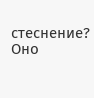стеснение? Оно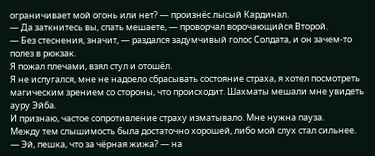ограничивает мой огонь или нет? — произнёс лысый Кардинал.
— Да заткнитесь вы, спать мешаете, — проворчал ворочающийся Второй.
— Без стеснения, значит, — раздался задумчивый голос Солдата, и он зачем-то полез в рюкзак.
Я пожал плечами, взял стул и отошёл.
Я не испугался, мне не надоело сбрасывать состояние страха, я хотел посмотреть магическим зрением со стороны, что происходит. Шахматы мешали мне увидеть ауру Эйба.
И признаю, частое сопротивление страху изматывало. Мне нужна пауза.
Между тем слышимость была достаточно хорошей, либо мой слух стал сильнее.
— Эй, пешка, что за чёрная жижа? — на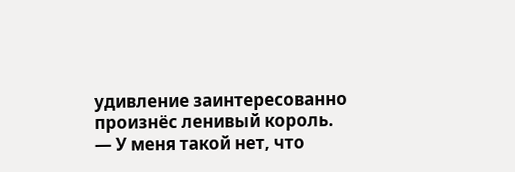удивление заинтересованно произнёс ленивый король.
— У меня такой нет, что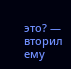это? — вторил ему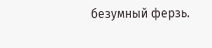безумный ферзь.